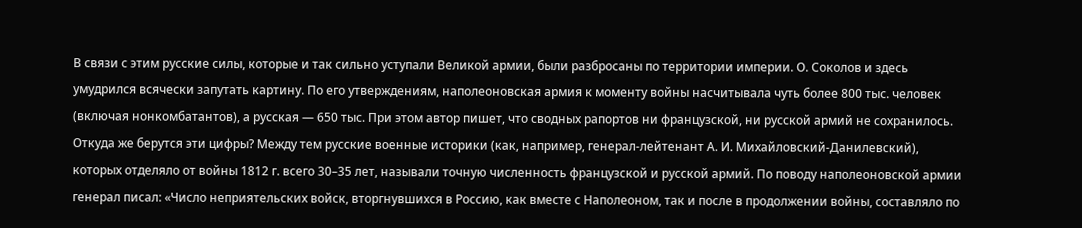В связи с этим русские силы, которые и так сильно уступали Великой армии, были разбросаны по территории империи. О. Соколов и здесь умудрился всячески запутать картину. По его утверждениям, наполеоновская армия к моменту войны насчитывала чуть более 800 тыс. человек (включая нонкомбатантов), а русская — 650 тыс. При этом автор пишет, что сводных рапортов ни французской, ни русской армий не сохранилось. Откуда же берутся эти цифры? Между тем русские военные историки (как, например, генерал-лейтенант А. И. Михайловский-Данилевский), которых отделяло от войны 1812 г. всего 30–35 лет, называли точную численность французской и русской армий. По поводу наполеоновской армии генерал писал: «Число неприятельских войск, вторгнувшихся в Россию, как вместе с Наполеоном, так и после в продолжении войны, составляло по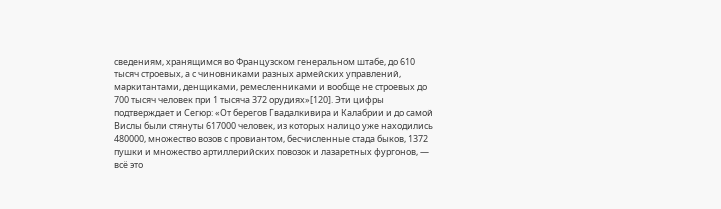сведениям, хранящимся во Французском генеральном штабе, до 610 тысяч строевых, а с чиновниками разных армейских управлений, маркитантами, денщиками, ремесленниками и вообще не строевых до 700 тысяч человек при 1 тысяча 372 орудиях»[120]. Эти цифры подтверждает и Сегюр: «От берегов Гвадалкивира и Калабрии и до самой Вислы были стянуты 617000 человек, из которых налицо уже находились 480000, множество возов с провиантом, бесчисленные стада быков, 1372 пушки и множество артиллерийских повозок и лазаретных фургонов, — всё это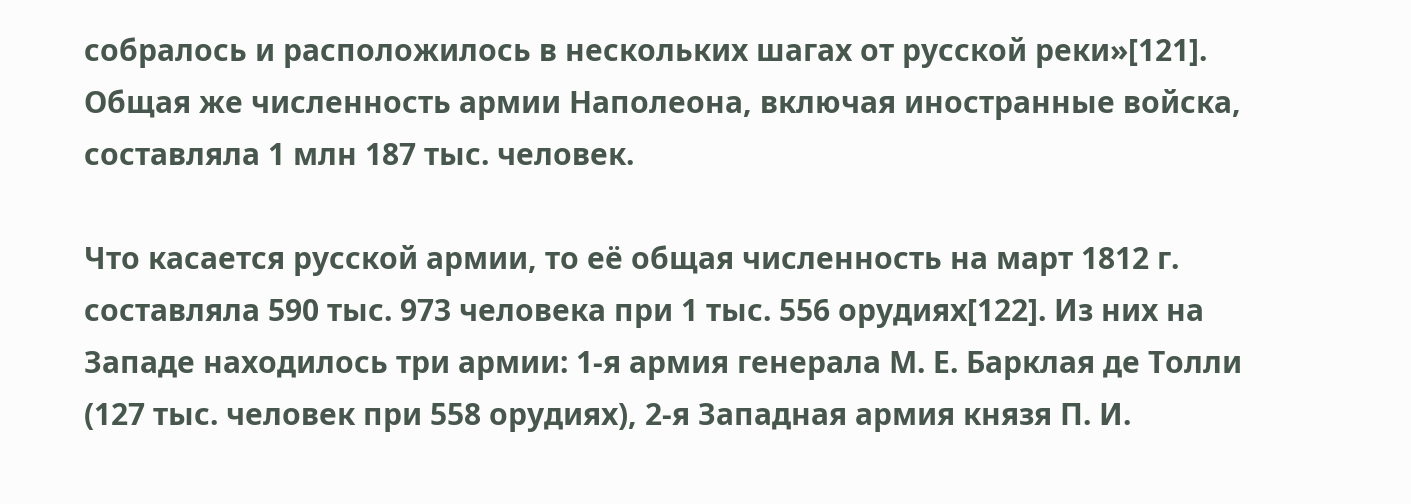собралось и расположилось в нескольких шагах от русской реки»[121]. Общая же численность армии Наполеона, включая иностранные войска, составляла 1 млн 187 тыс. человек.

Что касается русской армии, то её общая численность на март 1812 г. составляла 590 тыс. 973 человека при 1 тыс. 556 орудиях[122]. Из них на Западе находилось три армии: 1-я армия генерала М. Е. Барклая де Толли (127 тыс. человек при 558 орудиях), 2-я Западная армия князя П. И.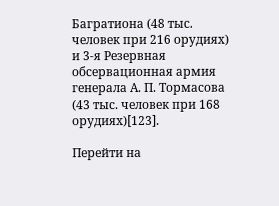Багратиона (48 тыс. человек при 216 орудиях) и 3-я Резервная обсервационная армия генерала А. П. Тормасова (43 тыс. человек при 168 орудиях)[123].

Перейти на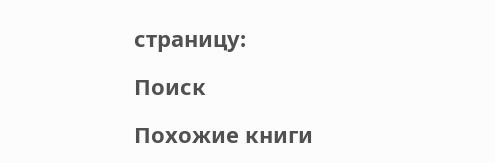страницу:

Поиск

Похожие книги